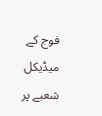فوج کے میڈیکل شعبے پر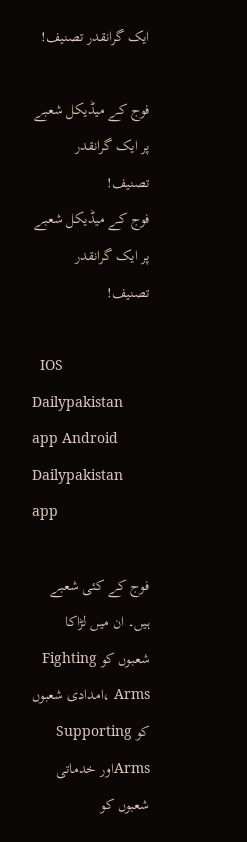ایک گرانقدر تصنیف!

فوج کے میڈیکل شعبے پر ایک گرانقدر تصنیف!
فوج کے میڈیکل شعبے پر ایک گرانقدر تصنیف!

  IOS Dailypakistan app Android Dailypakistan app

فوج کے کئی شعبے ہیں۔ ان میں لڑاکا شعبوں کو Fighting Arms ،امدادی شعبوں کو Supporting Armsاور خدماتی شعبوں کو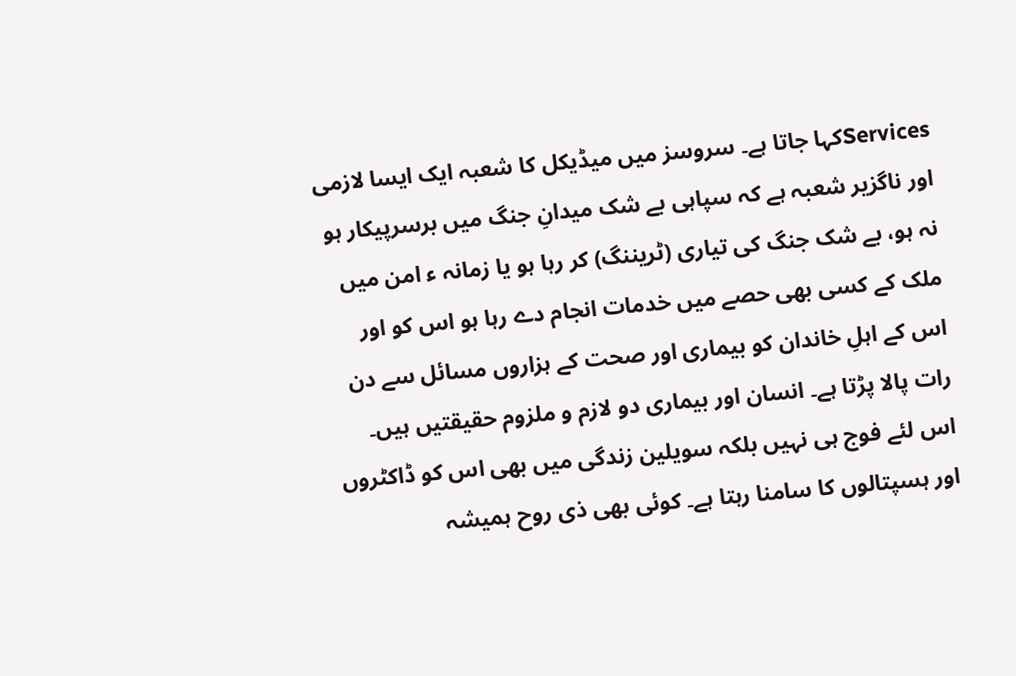Servicesکہا جاتا ہے۔ سروسز میں میڈیکل کا شعبہ ایک ایسا لازمی اور ناگزیر شعبہ ہے کہ سپاہی بے شک میدانِ جنگ میں برسرپیکار ہو نہ ہو، بے شک جنگ کی تیاری (ٹریننگ) کر رہا ہو یا زمانہ ء امن میں ملک کے کسی بھی حصے میں خدمات انجام دے رہا ہو اس کو اور اس کے اہلِ خاندان کو بیماری اور صحت کے ہزاروں مسائل سے دن رات پالا پڑتا ہے۔ انسان اور بیماری دو لازم و ملزوم حقیقتیں ہیں۔ اس لئے فوج ہی نہیں بلکہ سویلین زندگی میں بھی اس کو ڈاکٹروں اور ہسپتالوں کا سامنا رہتا ہے۔ کوئی بھی ذی روح ہمیشہ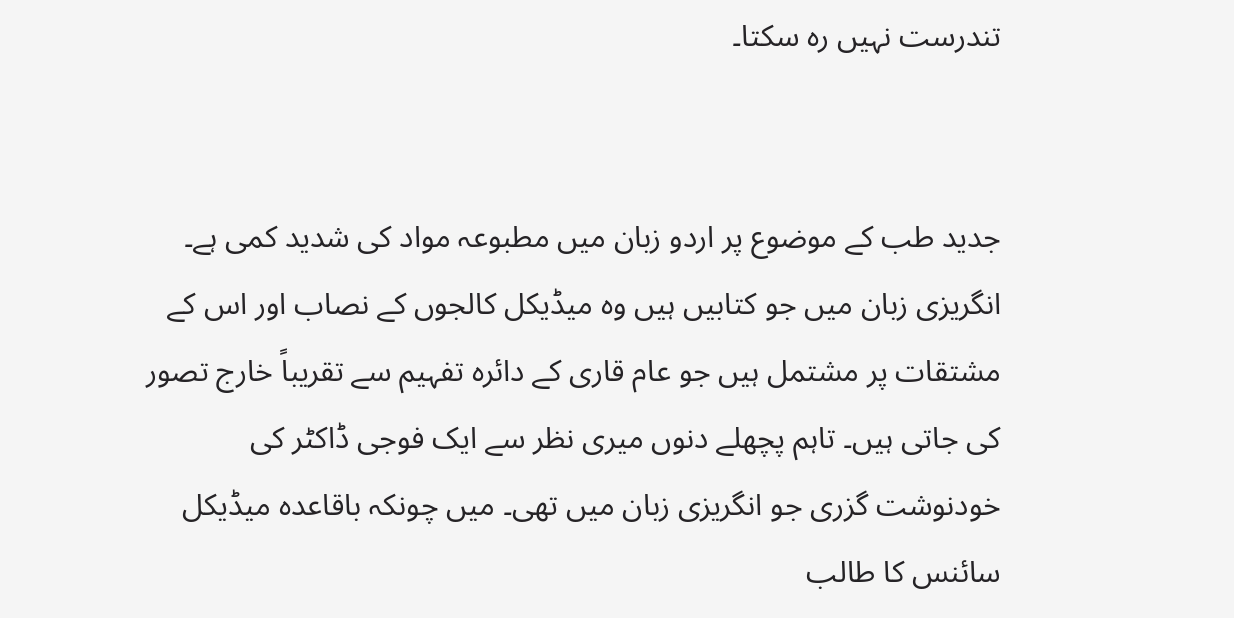تندرست نہیں رہ سکتا۔


جدید طب کے موضوع پر اردو زبان میں مطبوعہ مواد کی شدید کمی ہے۔ انگریزی زبان میں جو کتابیں ہیں وہ میڈیکل کالجوں کے نصاب اور اس کے مشتقات پر مشتمل ہیں جو عام قاری کے دائرہ تفہیم سے تقریباً خارج تصور کی جاتی ہیں۔ تاہم پچھلے دنوں میری نظر سے ایک فوجی ڈاکٹر کی خودنوشت گزری جو انگریزی زبان میں تھی۔ میں چونکہ باقاعدہ میڈیکل سائنس کا طالب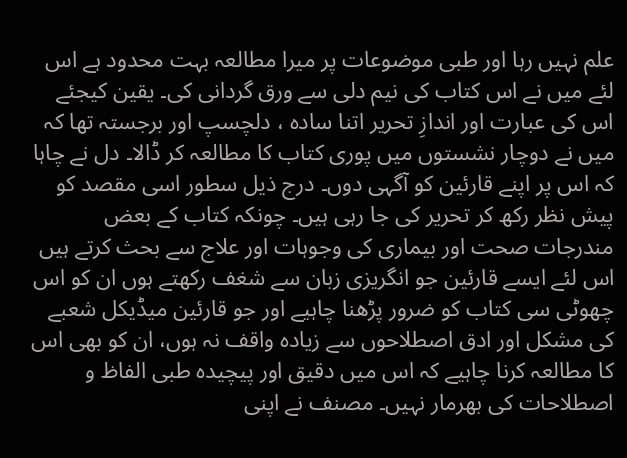علم نہیں رہا اور طبی موضوعات پر میرا مطالعہ بہت محدود ہے اس لئے میں نے اس کتاب کی نیم دلی سے ورق گردانی کی۔ یقین کیجئے اس کی عبارت اور اندازِ تحریر اتنا سادہ ، دلچسپ اور برجستہ تھا کہ میں نے دوچار نشستوں میں پوری کتاب کا مطالعہ کر ڈالا۔ دل نے چاہا کہ اس پر اپنے قارئین کو آگہی دوں۔ درج ذیل سطور اسی مقصد کو پیش نظر رکھ کر تحریر کی جا رہی ہیں۔ چونکہ کتاب کے بعض مندرجات صحت اور بیماری کی وجوہات اور علاج سے بحث کرتے ہیں اس لئے ایسے قارئین جو انگریزی زبان سے شغف رکھتے ہوں ان کو اس چھوٹی سی کتاب کو ضرور پڑھنا چاہیے اور جو قارئین میڈیکل شعبے کی مشکل اور ادق اصطلاحوں سے زیادہ واقف نہ ہوں، ان کو بھی اس کا مطالعہ کرنا چاہیے کہ اس میں دقیق اور پیچیدہ طبی الفاظ و اصطلاحات کی بھرمار نہیں۔ مصنف نے اپنی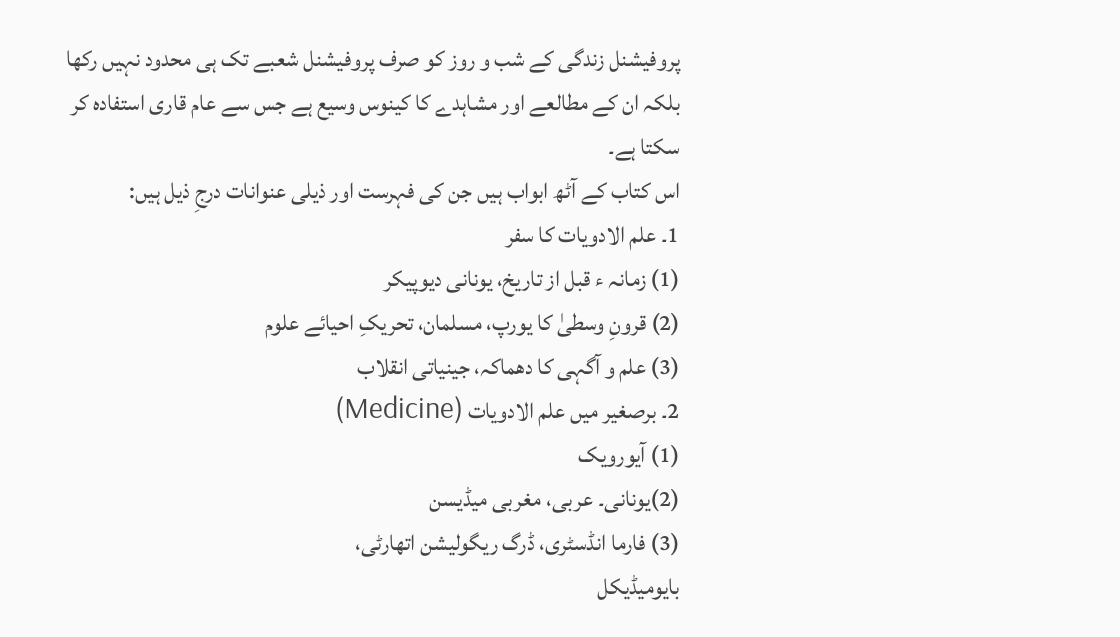پروفیشنل زندگی کے شب و روز کو صرف پروفیشنل شعبے تک ہی محدود نہیں رکھا بلکہ ان کے مطالعے اور مشاہدے کا کینوس وسیع ہے جس سے عام قاری استفادہ کر سکتا ہے۔
اس کتاب کے آٹھ ابواب ہیں جن کی فہرست اور ذیلی عنوانات درجِ ذیل ہیں:
1۔ علم الادویات کا سفر
(1) زمانہ ء قبل از تاریخ، یونانی دیوپیکر
(2) قرونِ وسطیٰ کا یورپ، مسلمان، تحریکِ احیائے علوم
(3) علم و آگہی کا دھماکہ، جینیاتی انقلاب
2۔ برصغیر میں علم الادویات (Medicine)
(1) آیورویک
(2)یونانی۔ عربی، مغربی میڈیسن
(3) فارما انڈسٹری، ڈرگ ریگولیشن اتھارٹی،
بایومیڈیکل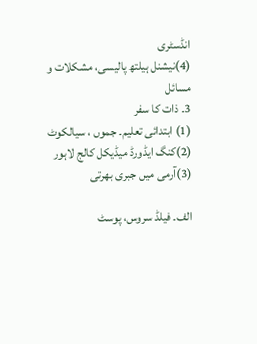انڈسٹری
(4)نیشنل ہیلتھ پالیسی، مشکلات و مسائل
3۔ ذات کا سفر
(1) ابتدائی تعلیم۔ جموں ، سیالکوٹ
(2)کنگ ایڈورڈ میڈیکل کالج لاہور
(3)آرمی میں جبری بھرتی

الف۔ فیلڈ سروس، پوسٹ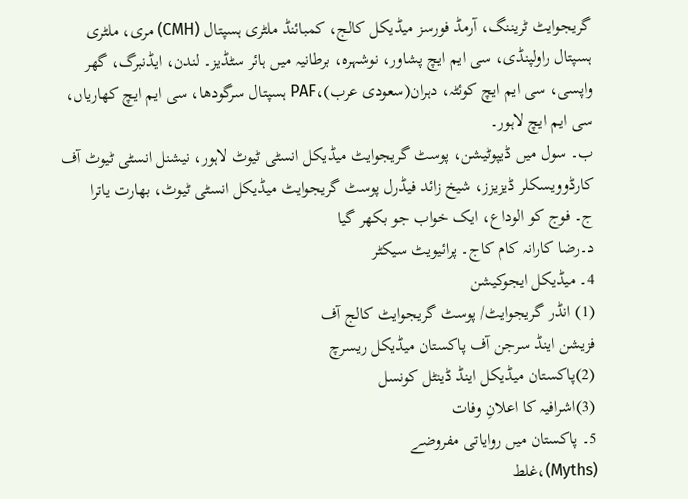گریجوایٹ ٹریننگ، آرمڈ فورسز میڈیکل کالج، کمبائنڈ ملٹری ہسپتال (CMH) مری، ملٹری ہسپتال راولپنڈی، سی ایم ایچ پشاور، نوشہرہ، برطانیہ میں ہائر سٹڈیز۔ لندن، ایڈنبرگ، گھر واپسی، سی ایم ایچ کوئٹہ، دہران(سعودی عرب)،PAF ہسپتال سرگودھا، سی ایم ایچ کھاریاں، سی ایم ایچ لاہور۔
ب۔ سول میں ڈیپوٹیشن، پوسٹ گریجوایٹ میڈیکل انسٹی ٹیوٹ لاہور، نیشنل انسٹی ٹیوٹ آف کارڈوویسکلر ڈیزیزز، شیخ زائد فیڈرل پوسٹ گریجوایٹ میڈیکل انسٹی ٹیوٹ، بھارت یاترا
ج۔ فوج کو الوداع، ایک خواب جو بکھر گیا
د۔رضا کارانہ کام کاج۔ پرائیویٹ سیکٹر
4۔ میڈیکل ایجوکیشن
(1) انڈر گریجوایٹ/ پوسٹ گریجوایٹ کالج آف
فزیشن اینڈ سرجن آف پاکستان میڈیکل ریسرچ
(2)پاکستان میڈیکل اینڈ ڈینٹل کونسل
(3)اشرافیہ کا اعلانِ وفات
5۔ پاکستان میں روایاتی مفروضے
(Myths)،غلط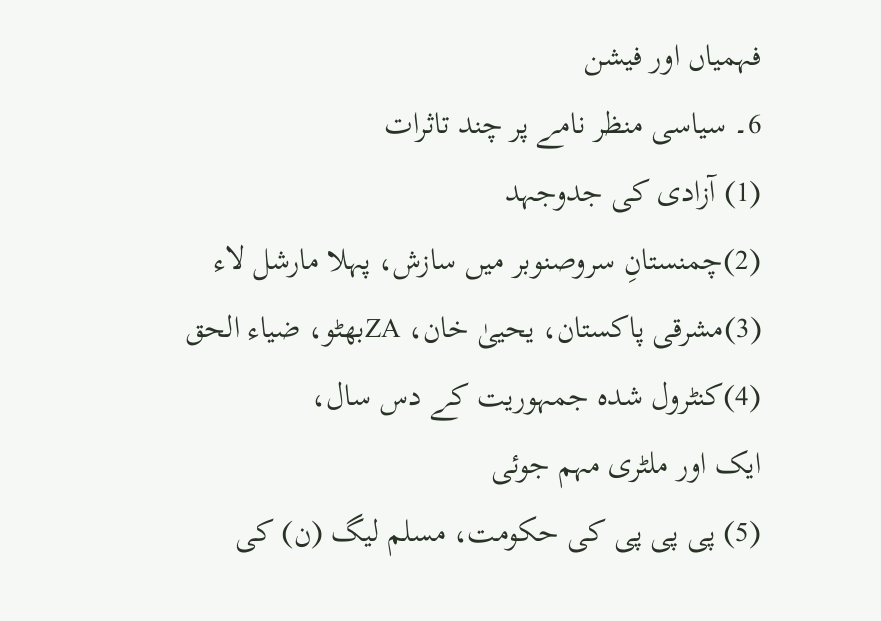فہمیاں اور فیشن
6۔ سیاسی منظر نامے پر چند تاثرات
(1) آزادی کی جدوجہد
(2)چمنستانِ سروصنوبر میں سازش، پہلا مارشل لاء
(3)مشرقی پاکستان، یحییٰ خان، ZAبھٹو، ضیاء الحق
(4)کنٹرول شدہ جمہوریت کے دس سال،
ایک اور ملٹری مہم جوئی
(5) پی پی پی کی حکومت، مسلم لیگ (ن) کی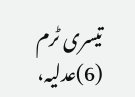تیسری ٹرم
(6)عدلیہ،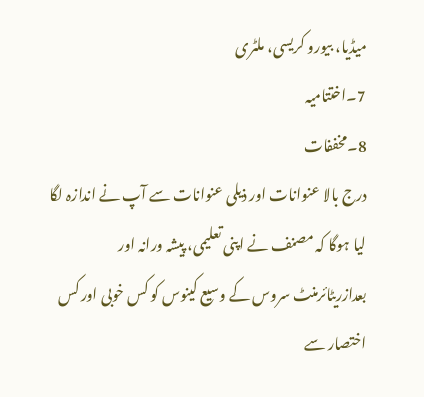میڈیا، بیورو کریسی، ملٹری
7۔اختتامیہ
8۔مخففات
درج بالا عنوانات اور ذیلی عنوانات سے آپ نے اندازہ لگا لیا ہوگا کہ مصنف نے اپنی تعلیمی، پیشہ ورانہ اور بعدازریٹائرمنٹ سروس کے وسیع کینوس کو کس خوبی اور کس اختصار سے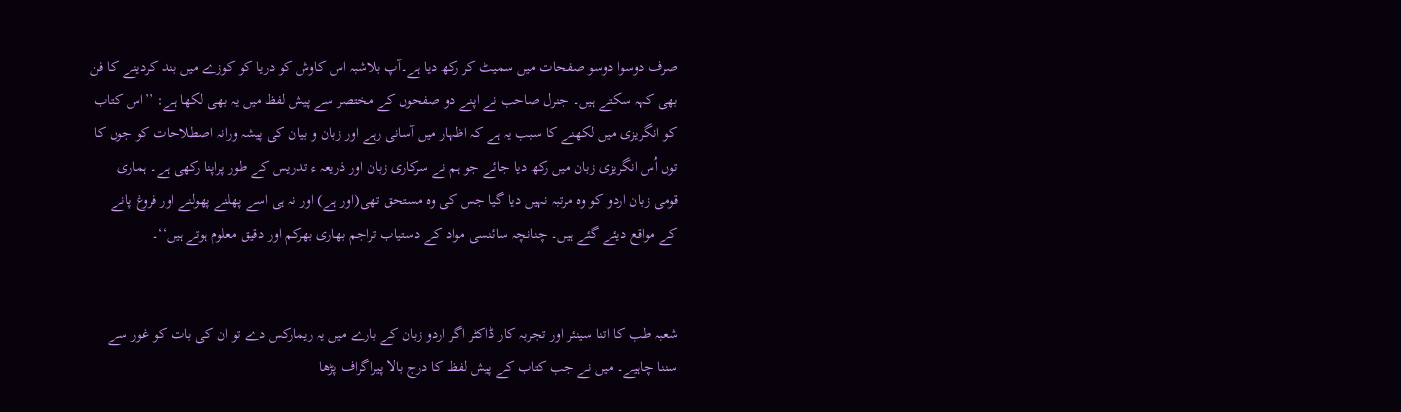صرف دوسوا دوسو صفحات میں سمیٹ کر رکھ دیا ہے۔آپ بلاشبہ اس کاوش کو دریا کو کوزے میں بند کردینے کا فن بھی کہہ سکتے ہیں۔ جنرل صاحب نے اپنے دو صفحوں کے مختصر سے پیش لفظ میں یہ بھی لکھا ہے: ’’اس کتاب کو انگریزی میں لکھنے کا سبب یہ ہے کہ اظہار میں آسانی رہے اور زبان و بیان کی پیشہ ورانہ اصطلاحات کو جوں کا توں اُس انگریزی زبان میں رکھ دیا جائے جو ہم نے سرکاری زبان اور ذریعہ ء تدریس کے طور پراپنا رکھی ہے۔ ہماری قومی زبان اردو کو وہ مرتبہ نہیں دیا گیا جس کی وہ مستحق تھی(اور ہے) اور نہ ہی اسے پھلنے پھولنے اور فروغ پانے کے مواقع دیئے گئے ہیں۔ چنانچہ سائنسی مواد کے دستیاب تراجم بھاری بھرکم اور دقیق معلوم ہوتے ہیں‘‘۔


شعبہ طب کا اتنا سینئر اور تجربہ کار ڈاکٹر اگر اردو زبان کے بارے میں یہ ریمارکس دے تو ان کی بات کو غور سے سننا چاہیے۔ میں نے جب کتاب کے پیش لفظ کا درج بالا پیراگراف پڑھا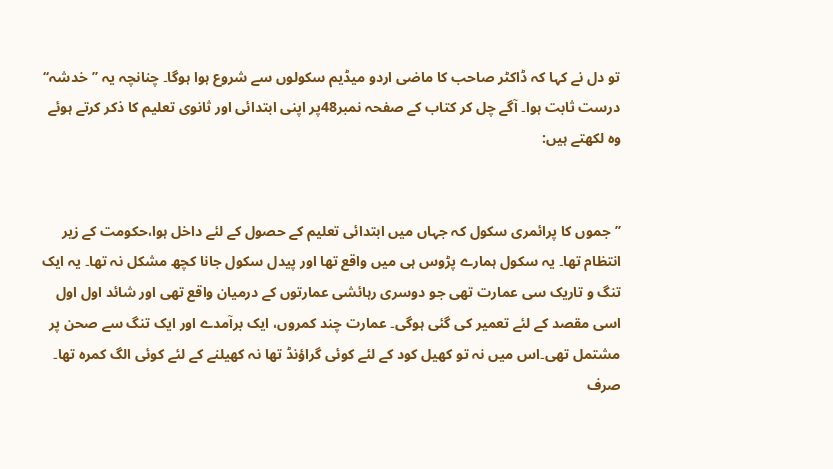تو دل نے کہا کہ ڈاکٹر صاحب کا ماضی اردو میڈیم سکولوں سے شروع ہوا ہوگا۔ چنانچہ یہ ’’خدشہ‘‘ درست ثابت ہوا۔ آگے چل کر کتاب کے صفحہ نمبر48پر اپنی ابتدائی اور ثانوی تعلیم کا ذکر کرتے ہوئے وہ لکھتے ہیں:


’’جموں کا پرائمری سکول کہ جہاں میں ابتدائی تعلیم کے حصول کے لئے داخل ہوا،حکومت کے زیر انتظام تھا۔ یہ سکول ہمارے پڑوس ہی میں واقع تھا اور پیدل سکول جانا کچھ مشکل نہ تھا۔ یہ ایک تنگ و تاریک سی عمارت تھی جو دوسری رہائشی عمارتوں کے درمیان واقع تھی اور شائد اول اول اسی مقصد کے لئے تعمیر کی گئی ہوگی۔ عمارت چند کمروں، ایک برآمدے اور ایک تنگ سے صحن پر مشتمل تھی۔اس میں نہ تو کھیل کود کے لئے کوئی گراؤنڈ تھا نہ کھیلنے کے لئے کوئی الگ کمرہ تھا۔ صرف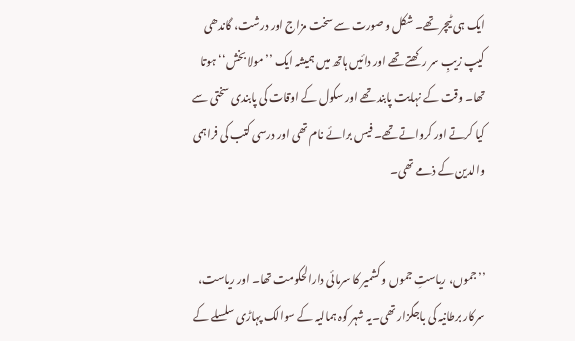ایک ہی ٹیچر تھے۔ شکل و صورت سے سخت مزاج اور درشت، گاندھی کیپ زیبِ سر رکھتے تھے اور دائیں ہاتھ میں ہمیشہ ایک ’’مولا بخش‘‘ ہوتا تھا۔ وقت کے نہایت پابند تھے اور سکول کے اوقات کی پابندی سختی سے کیا کرتے اور کرواتے تھے۔ فیس برائے نام تھی اور درسی کتب کی فراہمی والدین کے ذمے تھی۔


’’جموں، ریاستِ جموں و کشمیر کا سرمائی دارالحکومت تھا۔ اور ریاست، سرکار برطانیہ کی باجگزار تھی۔یہ شہر کوہ ہمالیہ کے سوالک پہاڑی سلسلے کے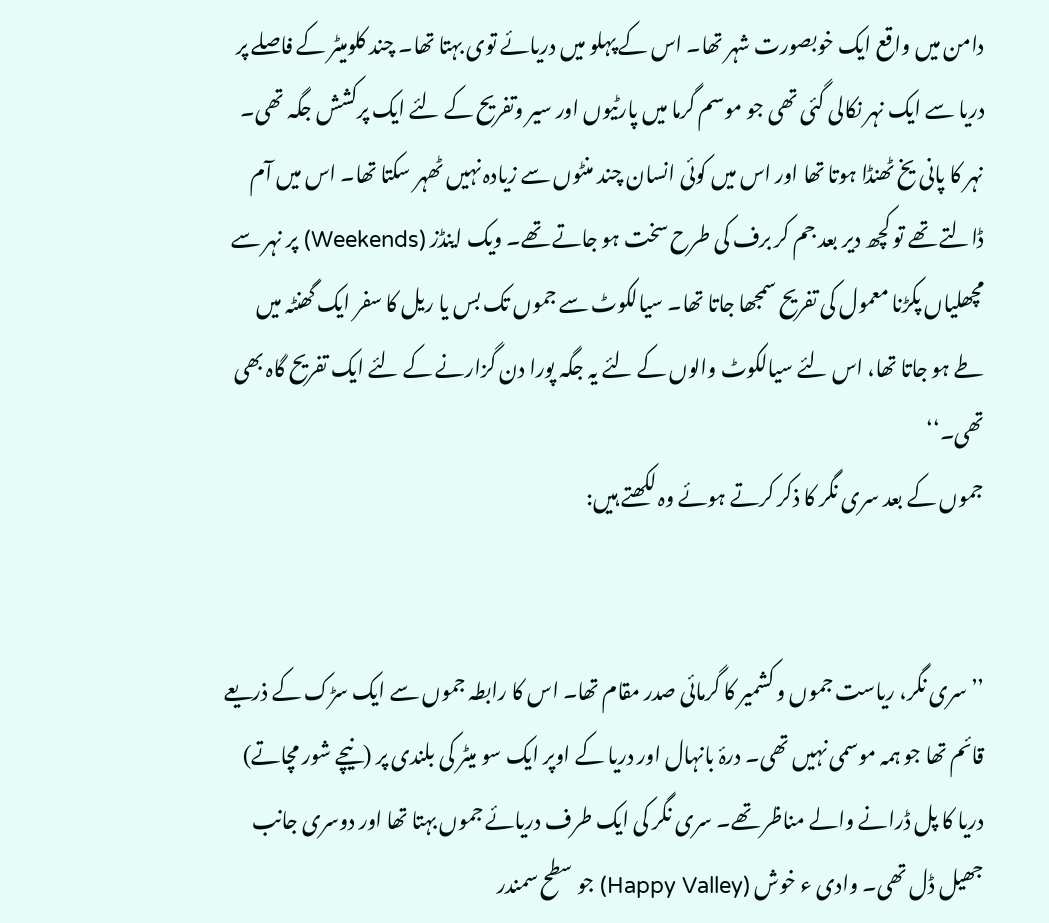دامن میں واقع ایک خوبصورت شہر تھا۔ اس کے پہلو میں دریائے توی بہتا تھا۔ چند کلومیٹر کے فاصلے پر دریا سے ایک نہر نکالی گئی تھی جو موسم گرما میں پارٹیوں اور سیر وتفریح کے لئے ایک پرکشش جگہ تھی۔ نہر کا پانی یخ ٹھنڈا ہوتا تھا اور اس میں کوئی انسان چند منٹوں سے زیادہ نہیں ٹھہر سکتا تھا۔ اس میں آم ڈالتے تھے تو کچھ دیر بعد جم کر برف کی طرح سخت ہو جاتے تھے۔ ویک اینڈز (Weekends) پر نہر سے مچھلیاں پکڑنا معمول کی تفریح سمجھا جاتا تھا۔ سیالکوٹ سے جموں تک بس یا ریل کا سفر ایک گھنٹہ میں طے ہو جاتا تھا، اس لئے سیالکوٹ والوں کے لئے یہ جگہ پورا دن گزارنے کے لئے ایک تفریح گاہ بھی تھی۔‘‘
جموں کے بعد سری نگر کا ذکر کرتے ہوئے وہ لکھتے ہیں:


’’سری نگر، ریاست جموں و کشمیر کا گرمائی صدر مقام تھا۔ اس کا رابطہ جموں سے ایک سڑک کے ذریعے قائم تھا جو ہمہ موسمی نہیں تھی۔ درۂ بانہال اور دریا کے اوپر ایک سو میٹر کی بلندی پر (نیچے شور مچاتے) دریا کا پل ڈرانے والے مناظر تھے۔ سری نگر کی ایک طرف دریائے جموں بہتا تھا اور دوسری جانب جھیل ڈل تھی۔ وادی ء خوش (Happy Valley) جو سطح سمندر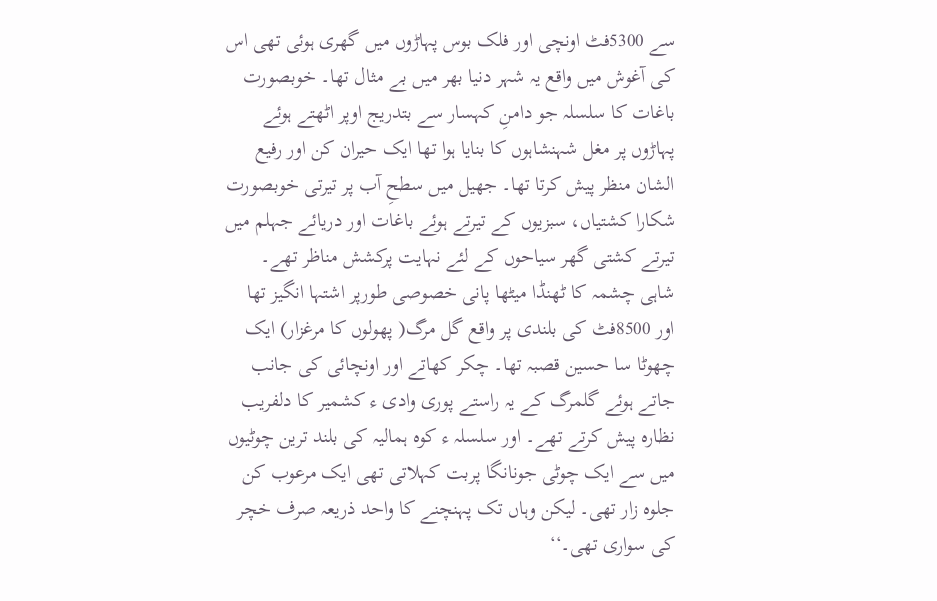سے 5300فٹ اونچی اور فلک بوس پہاڑوں میں گھری ہوئی تھی اس کی آغوش میں واقع یہ شہر دنیا بھر میں بے مثال تھا۔ خوبصورت باغات کا سلسلہ جو دامنِ کہسار سے بتدریج اوپر اٹھتے ہوئے پہاڑوں پر مغل شہنشاہوں کا بنایا ہوا تھا ایک حیران کن اور رفیع الشان منظر پیش کرتا تھا۔ جھیل میں سطحِ آب پر تیرتی خوبصورت شکارا کشتیاں، سبزیوں کے تیرتے ہوئے باغات اور دریائے جہلم میں تیرتے کشتی گھر سیاحوں کے لئے نہایت پرکشش مناظر تھے۔ شاہی چشمہ کا ٹھنڈا میٹھا پانی خصوصی طورپر اشتہا انگیز تھا اور 8500فٹ کی بلندی پر واقع گل مرگ( پھولوں کا مرغزار) ایک چھوٹا سا حسین قصبہ تھا۔ چکر کھاتے اور اونچائی کی جانب جاتے ہوئے گلمرگ کے یہ راستے پوری وادی ء کشمیر کا دلفریب نظارہ پیش کرتے تھے۔ اور سلسلہ ء کوہ ہمالیہ کی بلند ترین چوٹیوں میں سے ایک چوٹی جونانگا پربت کہلاتی تھی ایک مرعوب کن جلوہ زار تھی۔ لیکن وہاں تک پہنچنے کا واحد ذریعہ صرف خچر کی سواری تھی۔‘‘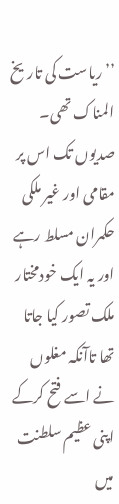’’ریاست کی تاریخ المناک تھی۔ صدیوں تک اس پر مقامی اور غیر ملکی حکمران مسلط رہے اور یہ ایک خودمختار ملک تصور کیا جاتا تھا تاآنکہ مغلوں نے اسے فتح کرکے اپنی عظیم سلطنت میں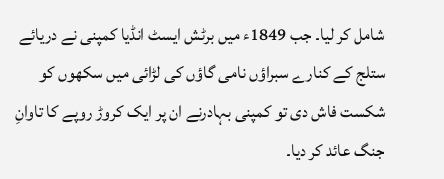شامل کر لیا۔ جب 1849ء میں برٹش ایسٹ انڈیا کمپنی نے دریائے ستلج کے کنارے سبراؤں نامی گاؤں کی لڑائی میں سکھوں کو شکست فاش دی تو کمپنی بہادرنے ان پر ایک کروڑ روپے کا تاوانِ جنگ عائد کر دیا۔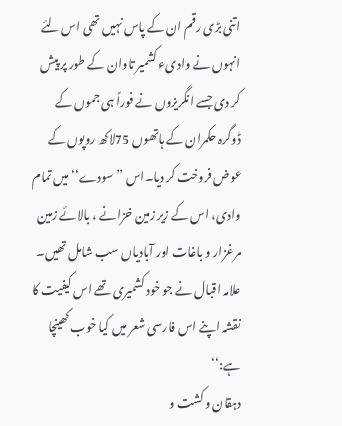اتنی بڑی رقم ان کے پاس نہیں تھی اس لئے انہوں نے وادیء کشمیر تاوان کے طور پر پیش کر دی جسے انگریزوں نے فوراً ہی جموں کے ڈوگرہ حکمران کے ہاتھوں 75لاکھ روپوں کے عوض فروخت کر دیا۔اس ’’سودے‘‘ میں تمام وادی، اس کے زیر زمین خزانے ، بالائے زمین مرغزار و باغات اور آبادیاں سب شامل تھیں۔ علامہ اقبال نے جو خود کشمیری تھے اس کیفیت کا نقشہ اپنے اس فارسی شعر میں کیا خوب کھینچا ہے:‘‘
دہقان و کشت و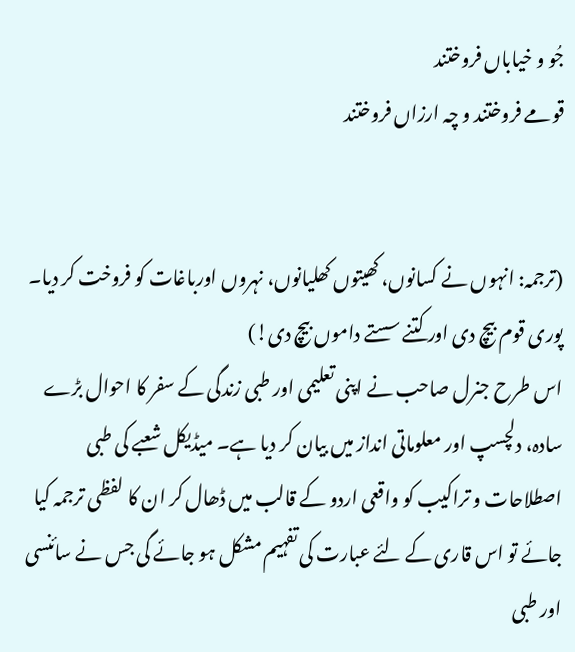جُو و خیاباں فروختند
قومے فروختند و چہ ارزاں فروختند


(ترجمہ: انہوں نے کسانوں، کھیتوں کھلیانوں، نہروں اورباغات کو فروخت کر دیا۔ پوری قوم بیچ دی اور کتنے سستے داموں بیچ دی!)
اس طرح جنرل صاحب نے اپنی تعلیمی اور طبی زندگی کے سفر کا احوال بڑے سادہ، دلچسپ اور معلوماتی انداز میں بیان کر دیا ہے۔ میڈیکل شعبے کی طبی اصطلاحات و تراکیب کو واقعی اردو کے قالب میں ڈھال کر ان کا لفظی ترجمہ کیا جائے تو اس قاری کے لئے عبارت کی تفہیم مشکل ہو جائے گی جس نے سائنسی اور طبی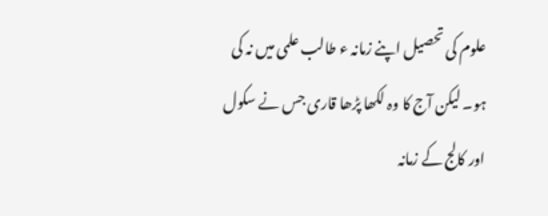علوم کی تحصیل اپنے زمانہ ء طالب علمی میں نہ کی ہو۔ لیکن آج کا وہ لکھا پڑھا قاری جس نے سکول اور کالج کے زمانہ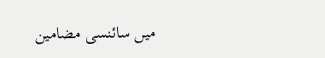میں سائنسی مضامین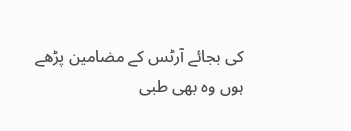کی بجائے آرٹس کے مضامین پڑھے ہوں وہ بھی طبی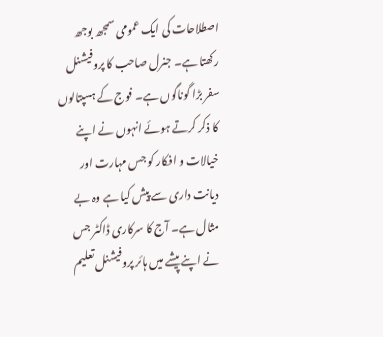اصطلاحات کی ایک عمومی سمجھ بوجھ رکھتا ہے۔ جنرل صاحب کا پروفیشنل سفر بڑا گوناگوں ہے۔ فوج کے ہسپتالوں کا ذکر کرتے ہوئے انہوں نے اپنے خیالات و افکار کو جس مہارت اور دیانت داری سے پیش کیا ہے وہ بے مثال ہے۔ آج کا سرکاری ڈاکٹر جس نے اپنے پیشے میں ہائر پروفیشنل تعلیم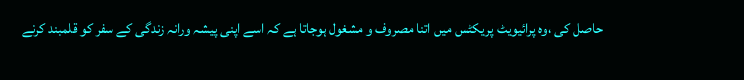حاصل کی ،وہ پرائیویٹ پریکٹس میں اتنا مصروف و مشغول ہوجاتا ہے کہ اسے اپنی پیشہ ورانہ زندگی کے سفر کو قلمبند کرنے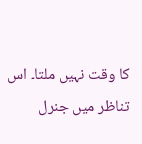کا وقت نہیں ملتا۔ اس تناظر میں جنرل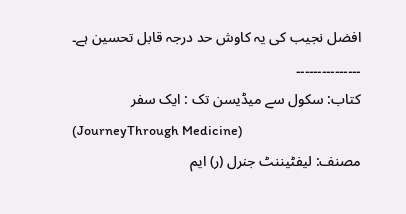افضل نجیب کی یہ کاوش حد درجہ قابل تحسین ہے۔
۔۔۔۔۔۔۔۔۔۔۔۔۔۔۔
کتاب: سکول سے میڈیسن تک : ایک سفر
(JourneyThrough Medicine)
مصنف: لیفٹیننٹ جنرل (ر) ایم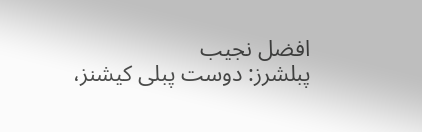افضل نجیب
پبلشرز: دوست پبلی کیشنز،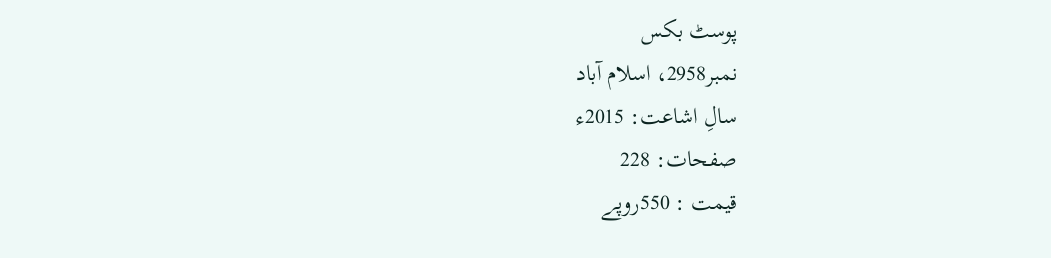پوسٹ بکس
نمبر2958، اسلام آباد
سالِ اشاعت: 2015ء
صفحات: 228
قیمت : 550روپے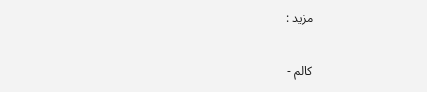مزید :

کالم -